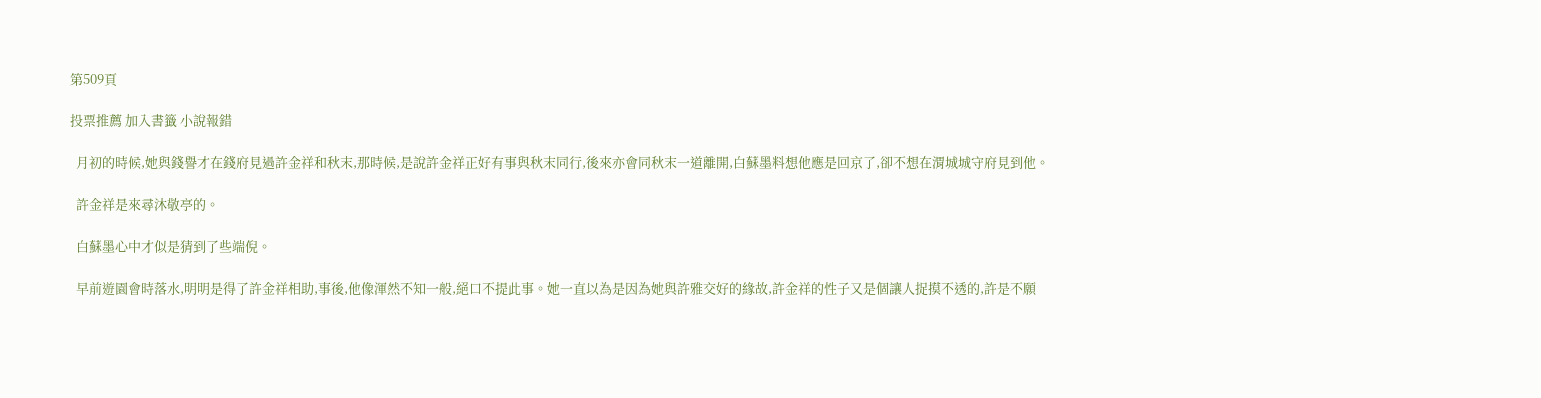第509頁

投票推薦 加入書籤 小說報錯

  月初的時候,她與錢譽才在錢府見過許金祥和秋末,那時候,是說許金祥正好有事與秋末同行,後來亦會同秋末一道離開,白蘇墨料想他應是回京了,卻不想在渭城城守府見到他。

  許金祥是來尋沐敬亭的。

  白蘇墨心中才似是猜到了些端倪。

  早前遊園會時落水,明明是得了許金祥相助,事後,他像渾然不知一般,絕口不提此事。她一直以為是因為她與許雅交好的緣故,許金祥的性子又是個讓人捉摸不透的,許是不願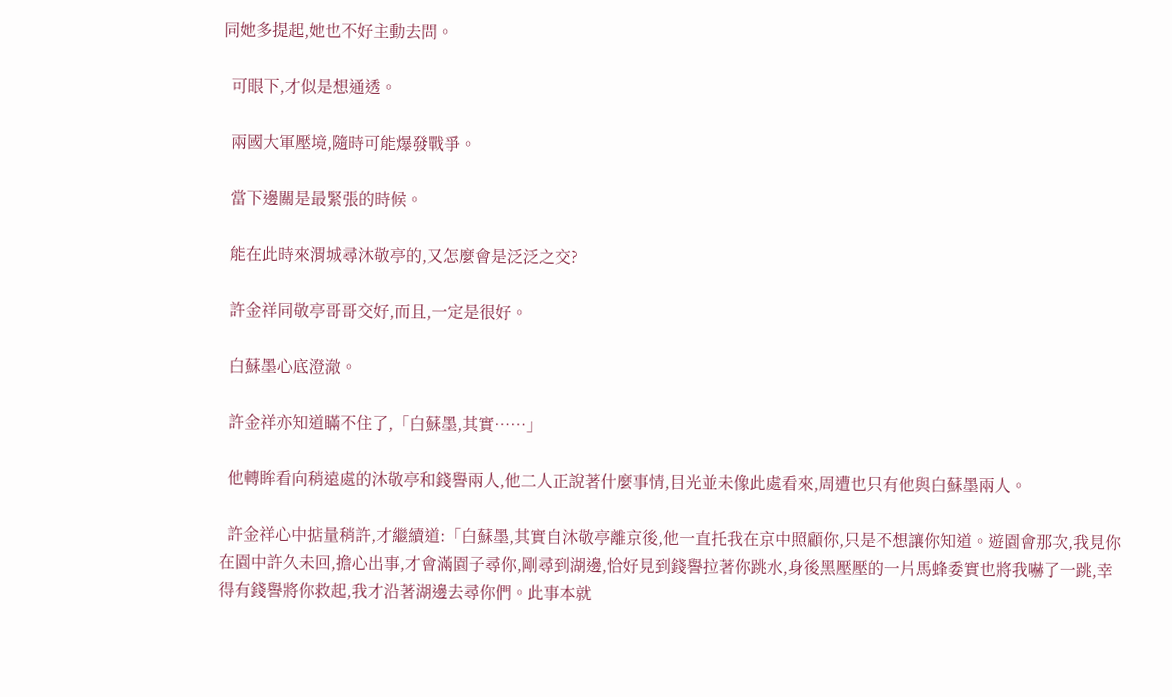同她多提起,她也不好主動去問。

  可眼下,才似是想通透。

  兩國大軍壓境,隨時可能爆發戰爭。

  當下邊關是最緊張的時候。

  能在此時來渭城尋沐敬亭的,又怎麼會是泛泛之交?

  許金祥同敬亭哥哥交好,而且,一定是很好。

  白蘇墨心底澄澈。

  許金祥亦知道瞞不住了,「白蘇墨,其實……」

  他轉眸看向稍遠處的沐敬亭和錢譽兩人,他二人正說著什麼事情,目光並未像此處看來,周遭也只有他與白蘇墨兩人。

  許金祥心中掂量稍許,才繼續道:「白蘇墨,其實自沐敬亭離京後,他一直托我在京中照顧你,只是不想讓你知道。遊園會那次,我見你在園中許久未回,擔心出事,才會滿園子尋你,剛尋到湖邊,恰好見到錢譽拉著你跳水,身後黑壓壓的一片馬蜂委實也將我嚇了一跳,幸得有錢譽將你救起,我才沿著湖邊去尋你們。此事本就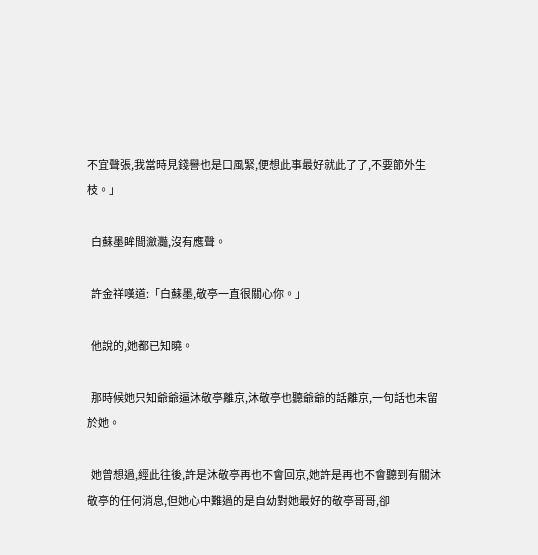不宜聲張,我當時見錢譽也是口風緊,便想此事最好就此了了,不要節外生枝。」

  白蘇墨眸間瀲灩,沒有應聲。

  許金祥嘆道:「白蘇墨,敬亭一直很關心你。」

  他說的,她都已知曉。

  那時候她只知爺爺逼沐敬亭離京,沐敬亭也聽爺爺的話離京,一句話也未留於她。

  她曾想過,經此往後,許是沐敬亭再也不會回京,她許是再也不會聽到有關沐敬亭的任何消息,但她心中難過的是自幼對她最好的敬亭哥哥,卻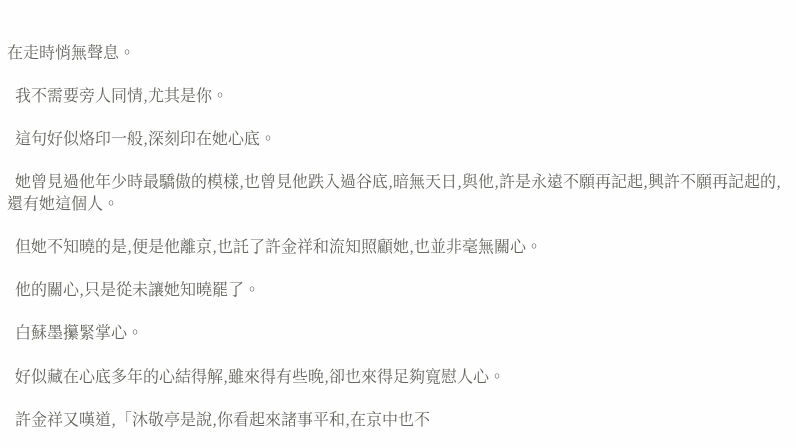在走時悄無聲息。

  我不需要旁人同情,尤其是你。

  這句好似烙印一般,深刻印在她心底。

  她曾見過他年少時最驕傲的模樣,也曾見他跌入過谷底,暗無天日,與他,許是永遠不願再記起,興許不願再記起的,還有她這個人。

  但她不知曉的是,便是他離京,也託了許金祥和流知照顧她,也並非毫無關心。

  他的關心,只是從未讓她知曉罷了。

  白蘇墨攥緊掌心。

  好似藏在心底多年的心結得解,雖來得有些晚,卻也來得足夠寬慰人心。

  許金祥又嘆道,「沐敬亭是說,你看起來諸事平和,在京中也不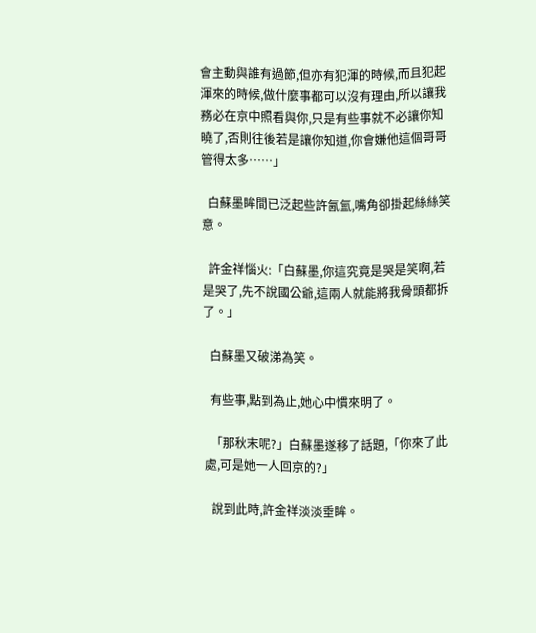會主動與誰有過節,但亦有犯渾的時候,而且犯起渾來的時候,做什麼事都可以沒有理由,所以讓我務必在京中照看與你,只是有些事就不必讓你知曉了,否則往後若是讓你知道,你會嫌他這個哥哥管得太多……」

  白蘇墨眸間已泛起些許氤氳,嘴角卻掛起絲絲笑意。

  許金祥惱火:「白蘇墨,你這究竟是哭是笑啊,若是哭了,先不說國公爺,這兩人就能將我骨頭都拆了。」

  白蘇墨又破涕為笑。

  有些事,點到為止,她心中慣來明了。

  「那秋末呢?」白蘇墨遂移了話題,「你來了此處,可是她一人回京的?」

  說到此時,許金祥淡淡垂眸。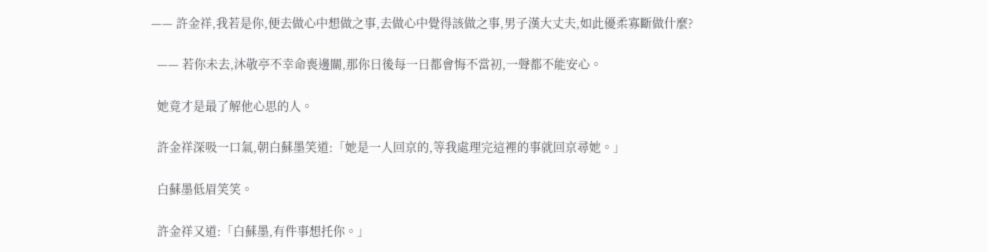—— 許金祥,我若是你,便去做心中想做之事,去做心中覺得該做之事,男子漢大丈夫,如此優柔寡斷做什麼?

  —— 若你未去,沐敬亭不幸命喪邊關,那你日後每一日都會悔不當初,一聲都不能安心。

  她竟才是最了解他心思的人。

  許金祥深吸一口氣,朝白蘇墨笑道:「她是一人回京的,等我處理完這裡的事就回京尋她。」

  白蘇墨低眉笑笑。

  許金祥又道:「白蘇墨,有件事想托你。」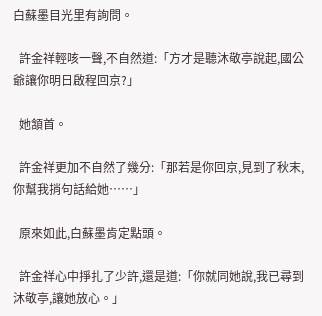白蘇墨目光里有詢問。

  許金祥輕咳一聲,不自然道:「方才是聽沐敬亭說起,國公爺讓你明日啟程回京?」

  她頷首。

  許金祥更加不自然了幾分:「那若是你回京,見到了秋末,你幫我捎句話給她……」

  原來如此,白蘇墨肯定點頭。

  許金祥心中掙扎了少許,還是道:「你就同她說,我已尋到沐敬亭,讓她放心。」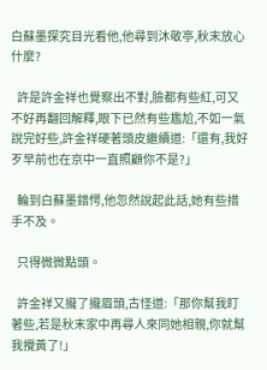白蘇墨探究目光看他,他尋到沐敬亭,秋末放心什麼?

  許是許金祥也覺察出不對,臉都有些紅,可又不好再翻回解釋,眼下已然有些尷尬,不如一氣說完好些,許金祥硬著頭皮繼續道:「還有,我好歹早前也在京中一直照顧你不是?」

  輪到白蘇墨錯愕,他忽然說起此話,她有些措手不及。

  只得微微點頭。

  許金祥又攏了攏眉頭,古怪道:「那你幫我盯著些,若是秋末家中再尋人來同她相親,你就幫我攪黃了!」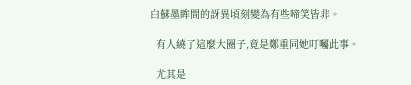白蘇墨眸間的訝異頃刻變為有些啼笑皆非。

  有人繞了這麼大圈子,竟是鄭重同她叮囑此事。

  尤其是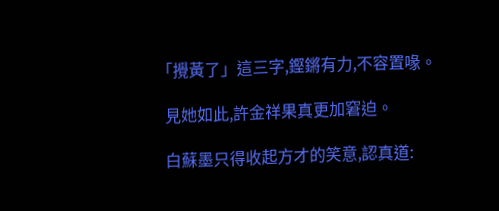「攪黃了」這三字,鏗鏘有力,不容置喙。

  見她如此,許金祥果真更加窘迫。

  白蘇墨只得收起方才的笑意,認真道: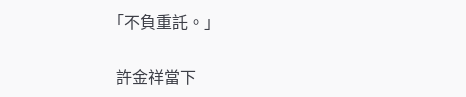「不負重託。」

  許金祥當下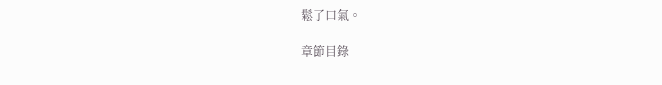鬆了口氣。

章節目錄